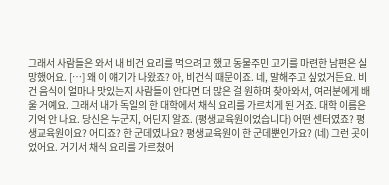그래서 사람들은 와서 내 비건 요리를 먹으려고 했고 동물주민 고기를 마련한 남편은 실망했어요. […] 왜 이 얘기가 나왔죠? 아, 비건식 때문이죠. 네, 말해주고 싶었거든요. 비건 음식이 얼마나 맛있는지 사람들이 안다면 더 많은 걸 원하며 찾아와서, 여러분에게 배울 거예요. 그래서 내가 독일의 한 대학에서 채식 요리를 가르치게 된 거죠. 대학 이름은 기억 안 나요. 당신은 누군지, 어딘지 알죠. (평생교육원이었습니다) 어떤 센터였죠? 평생교육원이요? 어디죠? 한 군데였나요? 평생교육원이 한 군데뿐인가요? (네) 그런 곳이었어요. 거기서 채식 요리를 가르쳤어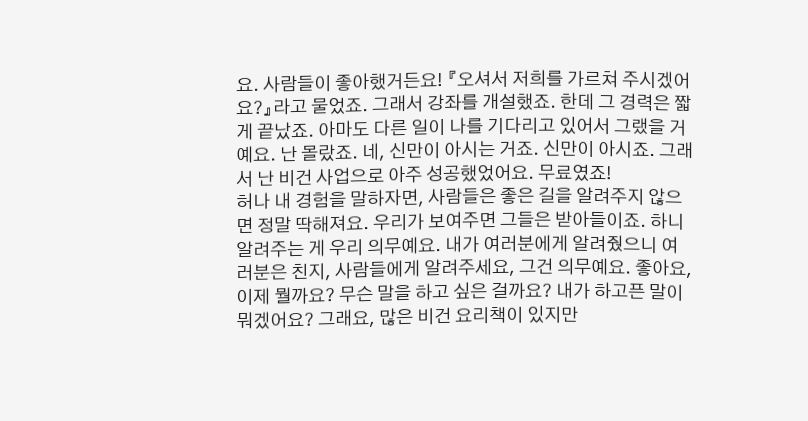요. 사람들이 좋아했거든요! 『오셔서 저희를 가르쳐 주시겠어요?』라고 물었죠. 그래서 강좌를 개설했죠. 한데 그 경력은 짧게 끝났죠. 아마도 다른 일이 나를 기다리고 있어서 그랬을 거예요. 난 몰랐죠. 네, 신만이 아시는 거죠. 신만이 아시죠. 그래서 난 비건 사업으로 아주 성공했었어요. 무료였죠!
허나 내 경험을 말하자면, 사람들은 좋은 길을 알려주지 않으면 정말 딱해져요. 우리가 보여주면 그들은 받아들이죠. 하니 알려주는 게 우리 의무예요. 내가 여러분에게 알려줬으니 여러분은 친지, 사람들에게 알려주세요, 그건 의무예요. 좋아요, 이제 뭘까요? 무슨 말을 하고 싶은 걸까요? 내가 하고픈 말이 뭐겠어요? 그래요, 많은 비건 요리책이 있지만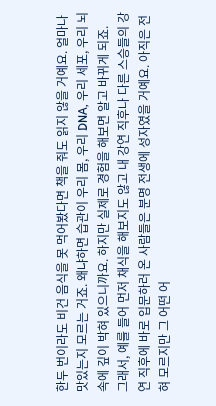한두 번이라도 비건 음식을 못 먹어봤다면 책을 줘도 읽지 않을 거예요. 얼마나 맛있는지 모르는 거죠. 왜냐하면 습관이 우리 몸, 우리 DNA, 우리 세포, 우리 뇌 속에 깊이 박혀 있으니까요. 하지만 실제로 경험을 해보면 알고 바뀌게 되죠.
그래서, 예를 들어 먼저 채식을 해보지도 않고 내 강연 직후나 다른 스승들의 강연 직후에 바로 입문하러 온 사람들은 분명 전생에 성자였을 거예요. 아직은 전혀 모르지만 그 어떤 어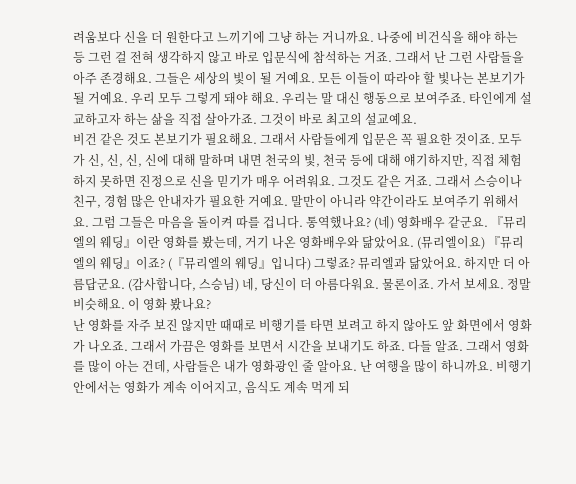려움보다 신을 더 원한다고 느끼기에 그냥 하는 거니까요. 나중에 비건식을 해야 하는 등 그런 걸 전혀 생각하지 않고 바로 입문식에 참석하는 거죠. 그래서 난 그런 사람들을 아주 존경해요. 그들은 세상의 빛이 될 거예요. 모든 이들이 따라야 할 빛나는 본보기가 될 거예요. 우리 모두 그렇게 돼야 해요. 우리는 말 대신 행동으로 보여주죠. 타인에게 설교하고자 하는 삶을 직접 살아가죠. 그것이 바로 최고의 설교예요.
비건 같은 것도 본보기가 필요해요. 그래서 사람들에게 입문은 꼭 필요한 것이죠. 모두가 신, 신, 신, 신에 대해 말하며 내면 천국의 빛, 천국 등에 대해 얘기하지만, 직접 체험하지 못하면 진정으로 신을 믿기가 매우 어려워요. 그것도 같은 거죠. 그래서 스승이나 친구, 경험 많은 안내자가 필요한 거예요. 말만이 아니라 약간이라도 보여주기 위해서요. 그럼 그들은 마음을 돌이켜 따를 겁니다. 통역했나요? (네) 영화배우 같군요. 『뮤리엘의 웨딩』이란 영화를 봤는데, 거기 나온 영화배우와 닮았어요. (뮤리엘이요) 『뮤리엘의 웨딩』이죠? (『뮤리엘의 웨딩』입니다) 그렇죠? 뮤리엘과 닮았어요. 하지만 더 아름답군요. (감사합니다, 스승님) 네, 당신이 더 아름다워요. 물론이죠. 가서 보세요. 정말 비슷해요. 이 영화 봤나요?
난 영화를 자주 보진 않지만 때때로 비행기를 타면 보려고 하지 않아도 앞 화면에서 영화가 나오죠. 그래서 가끔은 영화를 보면서 시간을 보내기도 하죠. 다들 알죠. 그래서 영화를 많이 아는 건데, 사람들은 내가 영화광인 줄 알아요. 난 여행을 많이 하니까요. 비행기 안에서는 영화가 계속 이어지고, 음식도 계속 먹게 되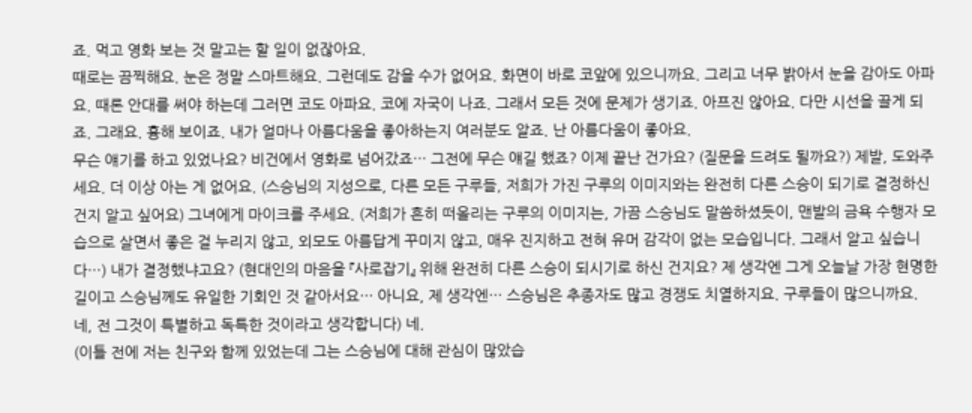죠. 먹고 영화 보는 것 말고는 할 일이 없잖아요.
때로는 끔찍해요. 눈은 정말 스마트해요. 그런데도 감을 수가 없어요. 화면이 바로 코앞에 있으니까요. 그리고 너무 밝아서 눈을 감아도 아파요. 때론 안대를 써야 하는데 그러면 코도 아파요. 코에 자국이 나죠. 그래서 모든 것에 문제가 생기죠. 아프진 않아요. 다만 시선을 끌게 되죠. 그래요. 흉해 보이죠. 내가 얼마나 아름다움을 좋아하는지 여러분도 알죠. 난 아름다움이 좋아요.
무슨 얘기를 하고 있었나요? 비건에서 영화로 넘어갔죠… 그전에 무슨 얘길 했죠? 이제 끝난 건가요? (질문을 드려도 될까요?) 제발, 도와주세요. 더 이상 아는 게 없어요. (스승님의 지성으로, 다른 모든 구루들, 저희가 가진 구루의 이미지와는 완전히 다른 스승이 되기로 결정하신 건지 알고 싶어요) 그녀에게 마이크를 주세요. (저희가 흔히 떠올리는 구루의 이미지는, 가끔 스승님도 말씀하셨듯이, 맨발의 금욕 수행자 모습으로 살면서 좋은 걸 누리지 않고, 외모도 아름답게 꾸미지 않고, 매우 진지하고 전혀 유머 감각이 없는 모습입니다. 그래서 알고 싶습니다…) 내가 결정했냐고요? (현대인의 마음을 『사로잡기』 위해 완전히 다른 스승이 되시기로 하신 건지요? 제 생각엔 그게 오늘날 가장 현명한 길이고 스승님께도 유일한 기회인 것 같아서요… 아니요, 제 생각엔… 스승님은 추종자도 많고 경쟁도 치열하지요. 구루들이 많으니까요. 네, 전 그것이 특별하고 독특한 것이라고 생각합니다) 네.
(이틀 전에 저는 친구와 함께 있었는데 그는 스승님에 대해 관심이 많았습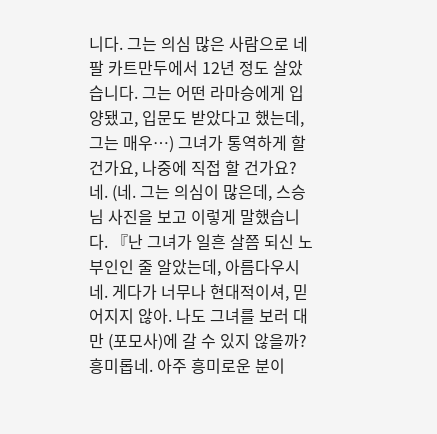니다. 그는 의심 많은 사람으로 네팔 카트만두에서 12년 정도 살았습니다. 그는 어떤 라마승에게 입양됐고, 입문도 받았다고 했는데, 그는 매우…) 그녀가 통역하게 할 건가요, 나중에 직접 할 건가요? 네. (네. 그는 의심이 많은데, 스승님 사진을 보고 이렇게 말했습니다. 『난 그녀가 일흔 살쯤 되신 노부인인 줄 알았는데, 아름다우시네. 게다가 너무나 현대적이셔, 믿어지지 않아. 나도 그녀를 보러 대만 (포모사)에 갈 수 있지 않을까? 흥미롭네. 아주 흥미로운 분이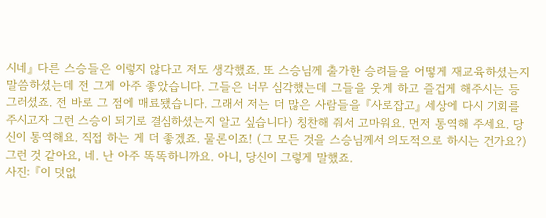시네』 다른 스승들은 이렇지 않다고 저도 생각했죠. 또 스승님께 출가한 승려들을 어떻게 재교육하셨는지 말씀하셨는데 전 그게 아주 좋았습니다. 그들은 너무 심각했는데 그들을 웃게 하고 즐겁게 해주시는 등 그러셨죠. 전 바로 그 점에 매료됐습니다. 그래서 저는 더 많은 사람들을 『사로잡고』 세상에 다시 기회를 주시고자 그런 스승이 되기로 결심하셨는지 알고 싶습니다) 칭찬해 줘서 고마워요. 먼저 통역해 주세요. 당신이 통역해요. 직접 하는 게 더 좋겠죠. 물론이죠! (그 모든 것을 스승님께서 의도적으로 하시는 건가요?) 그런 것 같아요, 네. 난 아주 똑똑하니까요. 아니, 당신이 그렇게 말했죠.
사진: 『이 덧없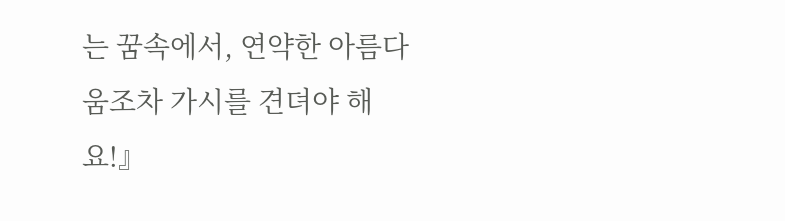는 꿈속에서, 연약한 아름다움조차 가시를 견뎌야 해요!』